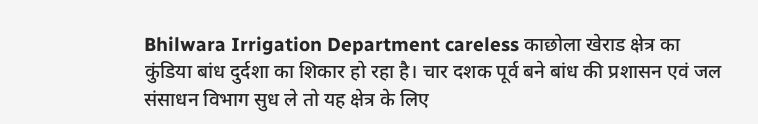Bhilwara Irrigation Department careless काछोला खेराड क्षेत्र का कुंडिया बांध दुर्दशा का शिकार हो रहा है। चार दशक पूर्व बने बांध की प्रशासन एवं जल संसाधन विभाग सुध ले तो यह क्षेत्र के लिए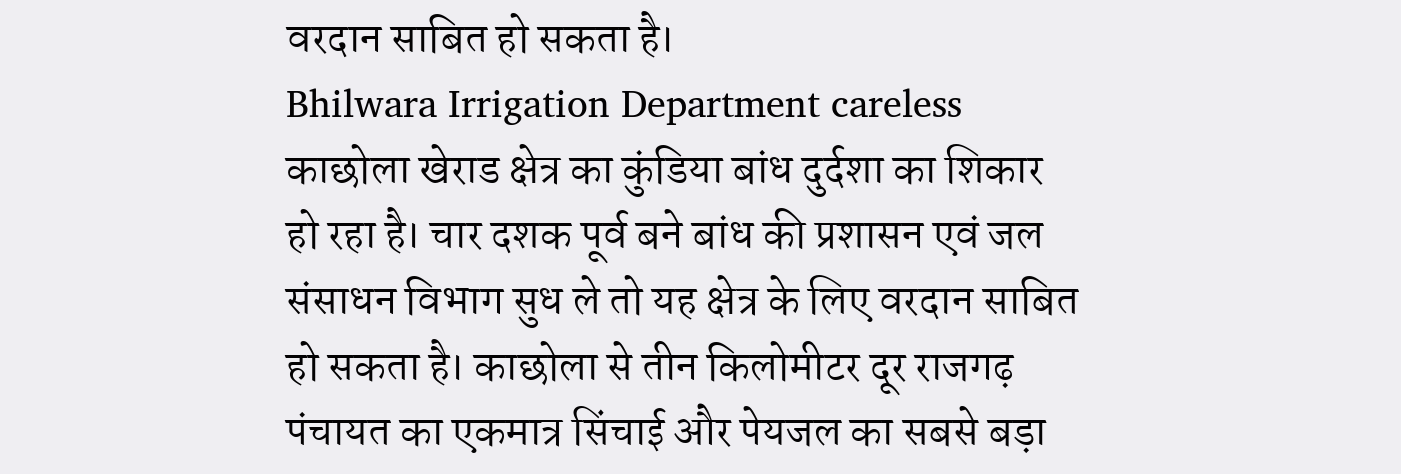वरदान साबित हो सकता है।
Bhilwara Irrigation Department careless काछोला खेराड क्षेत्र का कुंडिया बांध दुर्दशा का शिकार हो रहा है। चार दशक पूर्व बने बांध की प्रशासन एवं जल संसाधन विभाग सुध ले तो यह क्षेत्र के लिए वरदान साबित हो सकता है। काछोला से तीन किलोमीटर दूर राजगढ़ पंचायत का एकमात्र सिंचाई और पेयजल का सबसे बड़ा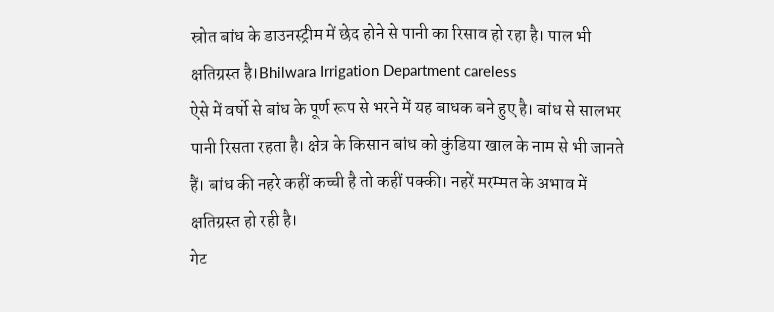स्रोत बांध के डाउनस्ट्रीम में छेद होने से पानी का रिसाव हो रहा है। पाल भी क्षतिग्रस्त है।Bhilwara Irrigation Department careless
ऐसे में वर्षो से बांध के पूर्ण रूप से भरने में यह बाधक बने हुए है। बांध से सालभर पानी रिसता रहता है। क्षेत्र के किसान बांध को कुंडिया खाल के नाम से भी जानते हैं। बांध की नहरे कहीं कच्ची है तो कहीं पक्की। नहरें मरम्मत के अभाव में क्षतिग्रस्त हो रही है।
गेट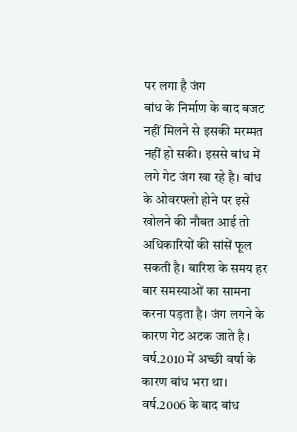पर लगा है जंग
बांध के निर्माण के बाद बजट नहीं मिलने से इसकी मरम्मत नहीं हो सकी। इससे बांध में लगे गेट जंग खा रहे है। बांध के ओवरफ्लो होने पर इसे खोलने की नौबत आई तो अधिकारियों की सांसें फूल सकती है। बारिश के समय हर बार समस्याओं का सामना करना पड़ता है। जंग लगने के कारण गेट अटक जाते है । वर्ष.2010 में अच्छी वर्षा के कारण बांध भरा था। वर्ष.2006 के बाद बांध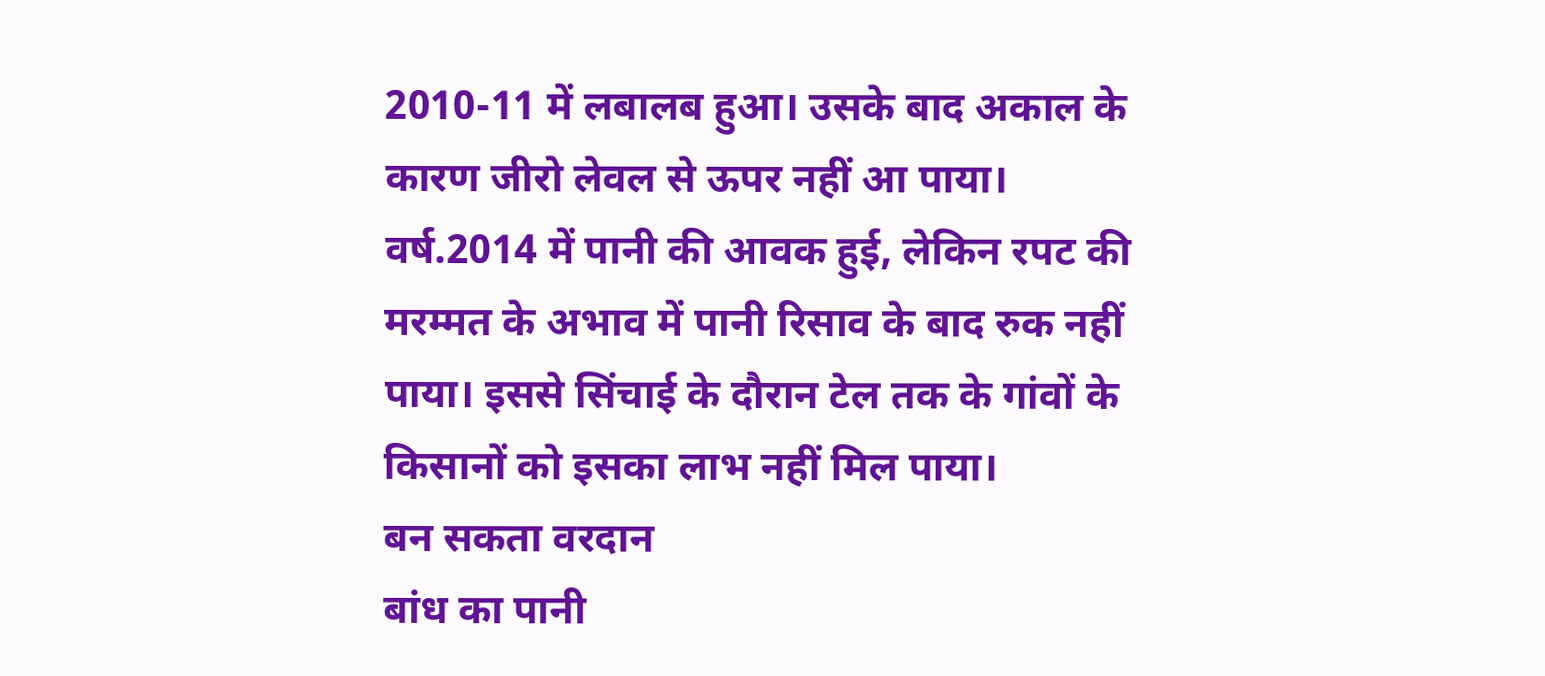2010-11 में लबालब हुआ। उसके बाद अकाल के कारण जीरो लेवल से ऊपर नहीं आ पाया। वर्ष.2014 में पानी की आवक हुई, लेकिन रपट की मरम्मत के अभाव में पानी रिसाव के बाद रुक नहीं पाया। इससे सिंचाई के दौरान टेल तक के गांवों के किसानों को इसका लाभ नहीं मिल पाया।
बन सकता वरदान
बांध का पानी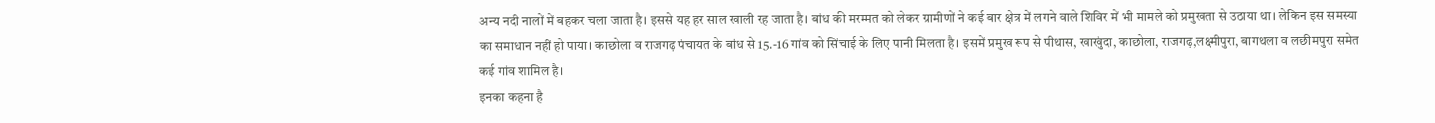अन्य नदी नालों में बहकर चला जाता है। इससे यह हर साल खाली रह जाता है। बांध की मरम्मत को लेकर ग्रामीणों ने कई बार क्षेत्र में लगने वाले शिविर में भी मामले को प्रमुखता से उठाया था। लेकिन इस समस्या का समाधान नहीं हो पाया। काछोला व राजगढ़ पंचायत के बांध से 15.-16 गांव को सिंचाई के लिए पानी मिलता है। इसमें प्रमुख रूप से पीथास, खाखुंदा, काछोला, राजगढ़,लक्ष्मीपुरा, बागथला व लछीमपुरा समेत कई गांव शामिल है।
इनका कहना है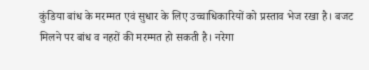कुंडिया बांध के मरम्मत एवं सुधार के लिए उच्चाधिकारियों को प्रस्ताव भेज रखा है। बजट मिलने पर बांध व नहरों की मरम्मत हो सकती है। नरेगा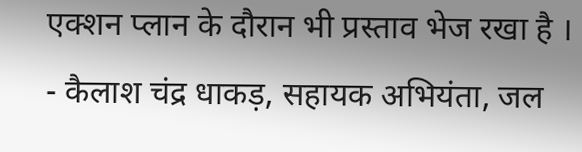एक्शन प्लान के दौरान भी प्रस्ताव भेज रखा है ।
- कैलाश चंद्र धाकड़, सहायक अभियंता, जल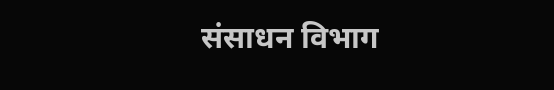संसाधन विभाग